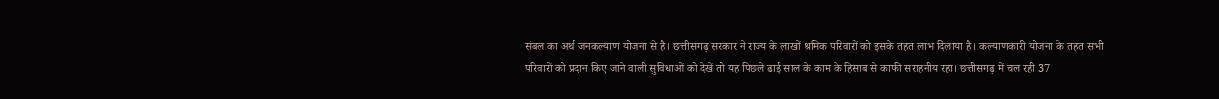संबल का अर्थ जनकल्याण योजना से है। छत्तीसगढ़ सरकार ने राज्य के लाखों श्रमिक परिवारों को इसके तहत लाभ दिलाया है। कल्याणकारी योजना के तहत सभी परिवारों को प्रदान किए जाने वाली सुविधाओं को देखें तो यह पिछले ढाई साल के काम के हिसाब से काफी सराहनीय रहा। छत्तीसगढ़ में चल रही 37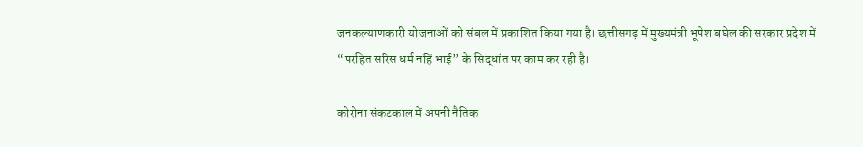जनकल्याणकारी योजनाओं को संबल में प्रकाशित किया गया है। छत्तीसगढ़ में मुख्यमंत्री भूपेश बघेल की सरकार प्रदेश में “परहित सरिस धर्म नहिं भाई” के सिद्धांत पर काम कर रही है।

कोरोना संकटकाल में अपनी नैतिक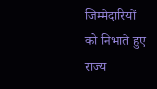जिम्मेदारियों को निभाते हुए राज्य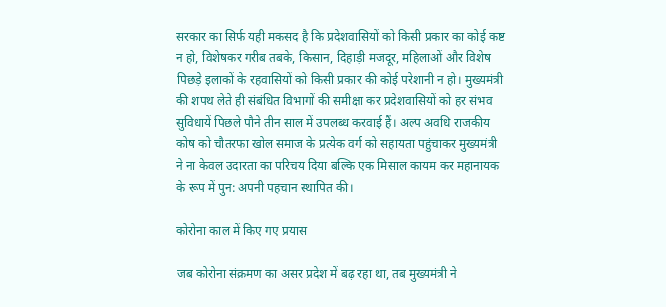सरकार का सिर्फ यही मकसद है कि प्रदेशवासियों को किसी प्रकार का कोई कष्ट न हो, विशेषकर गरीब तबके, किसान, दिहाड़ी मजदूर, महिलाओं और विशेष पिछड़े इलाकों के रहवासियों को किसी प्रकार की कोई परेशानी न हो। मुख्यमंत्री की शपथ लेते ही संबंधित विभागों की समीक्षा कर प्रदेशवासियों को हर संभव सुविधायें पिछले पौने तीन साल में उपलब्ध करवाई हैं। अल्प अवधि राजकीय कोष को चौतरफा खोल समाज के प्रत्येक वर्ग को सहायता पहुंचाकर मुख्यमंत्री ने ना केवल उदारता का परिचय दिया बल्कि एक मिसाल कायम कर महानायक के रूप में पुन: अपनी पहचान स्थापित की।

कोरोना काल में किए गए प्रयास

जब कोरोना संक्रमण का असर प्रदेश में बढ़ रहा था, तब मुख्यमंत्री ने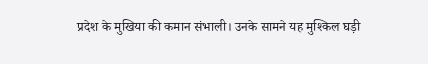प्रदेश के मुखिया की कमान संभाली। उनके सामने यह मुश्किल घड़ी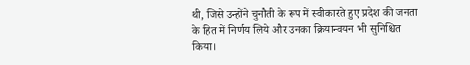थी, जिसे उन्होंने चुनौती के रूप में स्वीकारते हुए प्रदेश की जनता के हित में निर्णय लिये और उनका क्रियान्वयन भी सुनिश्चित किया।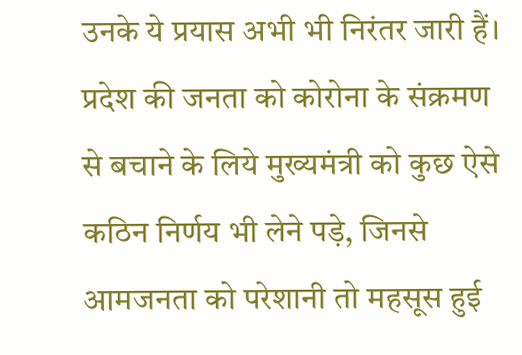उनके ये प्रयास अभी भी निरंतर जारी हैं। प्रदेश की जनता को कोरोना के संक्रमण से बचाने के लिये मुख्यमंत्री को कुछ ऐसे कठिन निर्णय भी लेने पड़े, जिनसे आमजनता को परेशानी तो महसूस हुई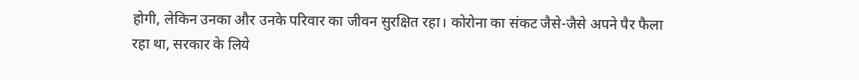होगी, लेकिन उनका और उनके परिवार का जीवन सुरक्षित रहा। कोरोना का संकट जैसे-जैसे अपने पैर फैला रहा था, सरकार के लिये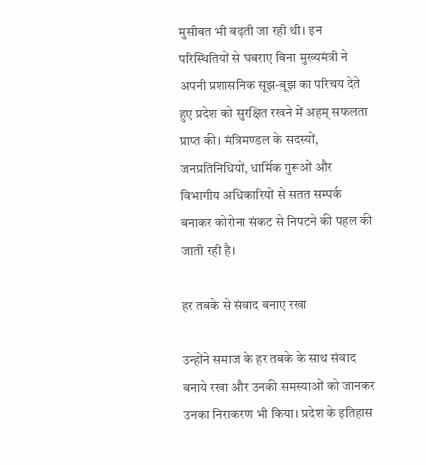मुसीबत भी बढ़ती जा रही थी। इन परिस्थितियों से घबराए बिना मुख्यमंत्री ने अपनी प्रशासनिक सूझ-बूझ का परिचय देते हुए प्रदेश को सुरक्षित रखने में अहम् सफलता प्राप्त की। मंत्रिमण्डल के सदस्यों, जनप्रतिनिधियों, धार्मिक गुरूओं और विभागीय अधिकारियों से सतत सम्पर्क बनाकर कोरोना संकट से निपटने की पहल की जाती रही है।

हर तबके से संवाद बनाए रखा

उन्होंने समाज के हर तबके के साथ संवाद बनाये रखा और उनकी समस्याओं को जानकर उनका निराकरण भी किया। प्रदेश के इतिहास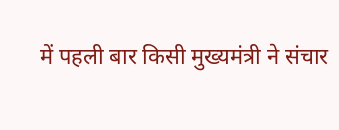में पहली बार किसी मुख्यमंत्री ने संचार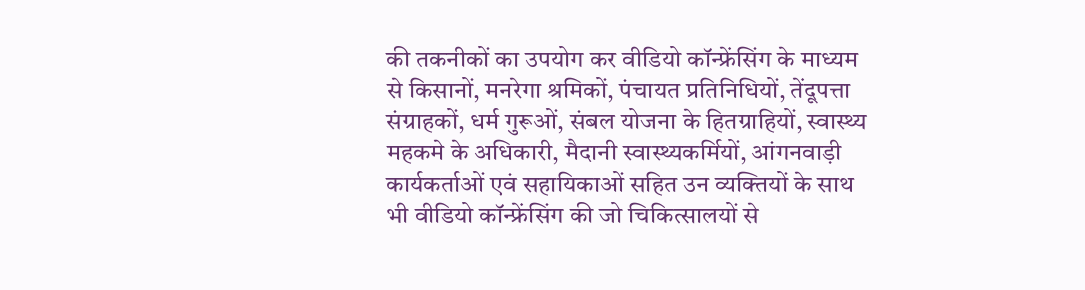की तकनीकों का उपयोग कर वीडियो कॉन्फ्रेंसिंग के माध्यम से किसानों, मनरेगा श्रमिकों, पंचायत प्रतिनिधियों, तेंदूपत्ता संग्राहकों, धर्म गुरूओं, संबल योजना के हितग्राहियों, स्वास्थ्य महकमे के अधिकारी, मैदानी स्वास्थ्यकर्मियों, आंगनवाड़ी कार्यकर्ताओं एवं सहायिकाओं सहित उन व्यक्तियों के साथ भी वीडियो कॉन्फ्रेंसिंग की जो चिकित्सालयों से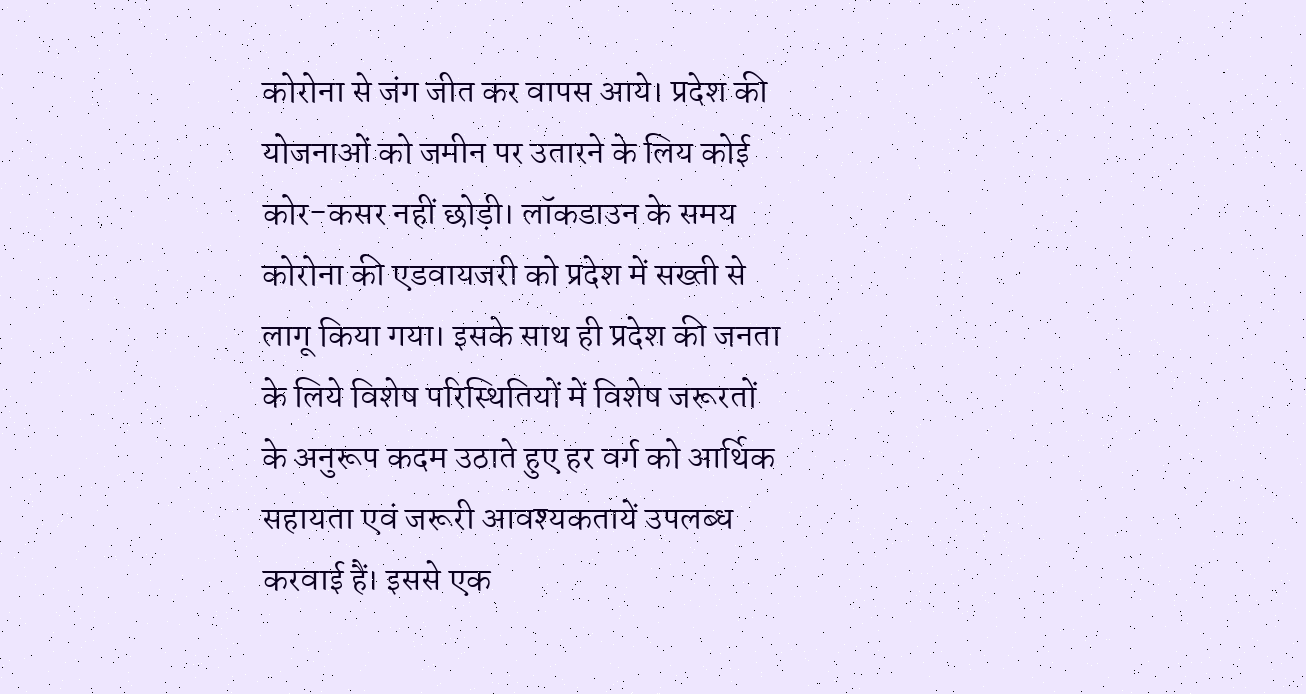कोरोना से जंग जीत कर वापस आये। प्रदेश की योजनाओं को जमीन पर उतारने के लिय कोई कोर-कसर नहीं छोड़ी। लॉकडाउन के समय कोरोना की एडवायजरी को प्रदेश में सख्ती से लागू किया गया। इसके साथ ही प्रदेश की जनता के लिये विशेष परिस्थितियों में विशेष जरूरतों के अनुरूप कदम उठाते हुए हर वर्ग को आर्थिक सहायता एवं जरूरी आवश्यकतायें उपलब्ध करवाई हैं। इससे एक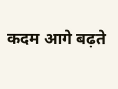कदम आगे बढ़ते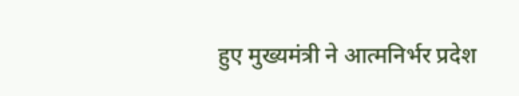हुए मुख्यमंत्री ने आत्मनिर्भर प्रदेश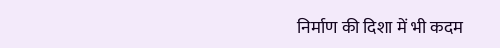निर्माण की दिशा में भी कदम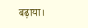बढ़ाया।